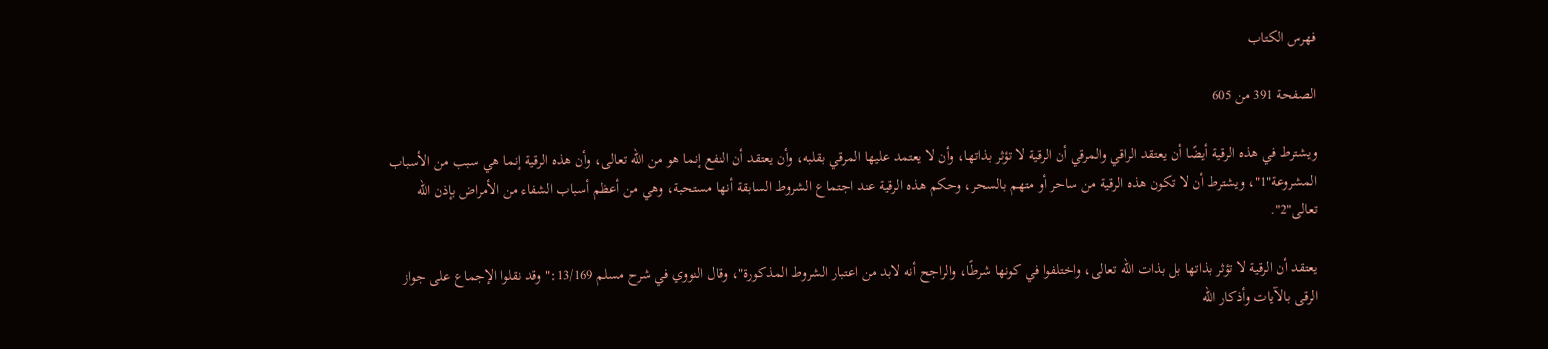فهرس الكتاب

الصفحة 391 من 605

ويشترط في هذه الرقية أيضًا أن يعتقد الراقي والمرقي أن الرقية لا تؤثر بذاتها، وأن لا يعتمد عليها المرقي بقلبه، وأن يعتقد أن النفع إنما هو من الله تعالى، وأن هذه الرقية إنما هي سبب من الأسباب المشروعة"1"، ويشترط أن لا تكون هذه الرقية من ساحر أو متهم بالسحر، وحكم هذه الرقية عند اجتماع الشروط السابقة أنها مستحبة، وهي من أعظم أسباب الشفاء من الأمراض بإذن الله تعالى"2".

يعتقد أن الرقية لا تؤثر بذاتها بل بذات الله تعالى، واختلفوا في كونها شرطًا، والراجح أنه لابد من اعتبار الشروط المذكورة"، وقال النووي في شرح مسلم 13/169:"وقد نقلوا الإجماع على جواز الرقى بالآيات وأذكار الله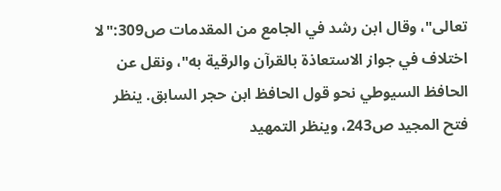تعالى"، وقال ابن رشد في الجامع من المقدمات ص309:"لا اختلاف في جواز الاستعاذة بالقرآن والرقية به"، ونقل عن الحافظ السيوطي نحو قول الحافظ ابن حجر السابق. ينظر فتح المجيد ص243، وينظر التمهيد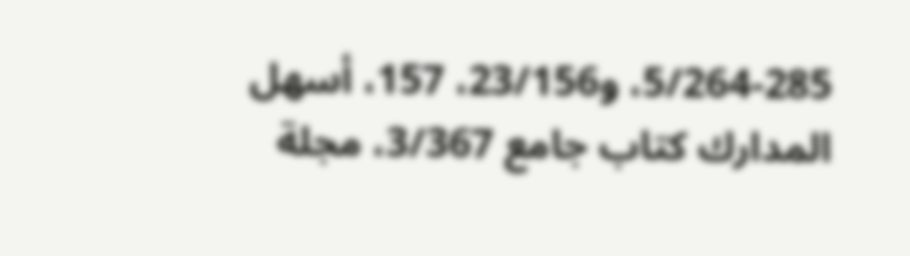5/264-285، و23/156، 157، أسهل المدارك كتاب جامع 3/367، مجلة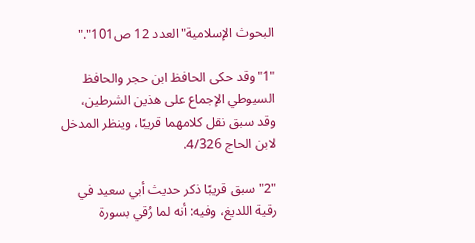البحوث الإسلامية"العدد 12 ص101"."

"1"وقد حكى الحافظ ابن حجر والحافظ السيوطي الإجماع على هذين الشرطين، وقد سبق نقل كلامهما قريبًا، وينظر المدخل لابن الحاج 4/326.

"2"سبق قريبًا ذكر حديث أبي سعيد في رقية اللديغ، وفيه: أنه لما رُقي بسورة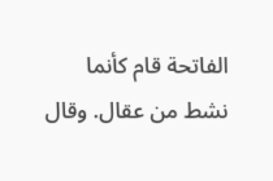الفاتحة قام كأنما نشط من عقال. وقال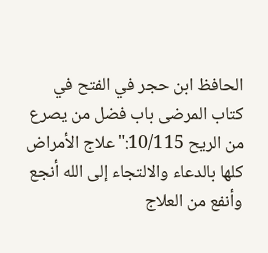الحافظ ابن حجر في الفتح في كتاب المرضى باب فضل من يصرع من الريح 10/115:"علاج الأمراض كلها بالدعاء والالتجاء إلى الله أنجع وأنفع من العلاج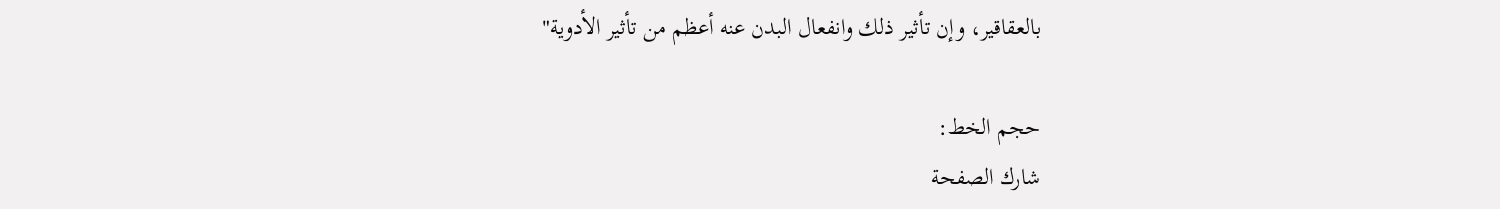بالعقاقير، وإن تأثير ذلك وانفعال البدن عنه أعظم من تأثير الأدوية"

حجم الخط:
شارك الصفحة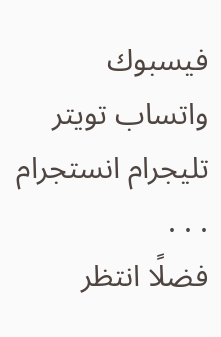فيسبوك واتساب تويتر تليجرام انستجرام
. . .
فضلًا انتظر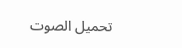تحميل الصوت